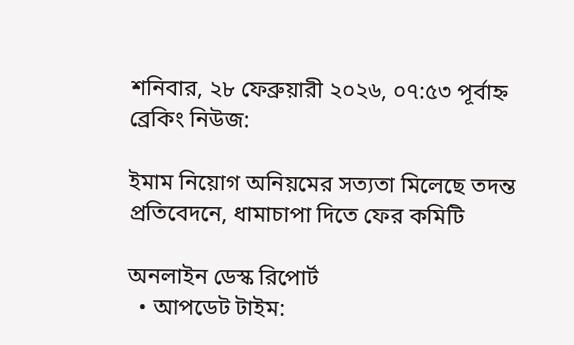শনিবার, ২৮ ফেব্রুয়ারী ২০২৬, ০৭:৫৩ পূর্বাহ্ন
ব্রেকিং নিউজ:

ইমাম নিয়োগ অনিয়মের সত্যতা মিলেছে তদন্ত প্রতিবেদনে, ধামাচাপা দিতে ফের কমিটি

অনলাইন ডেস্ক রিপোর্ট
  • আপডেট টাইম: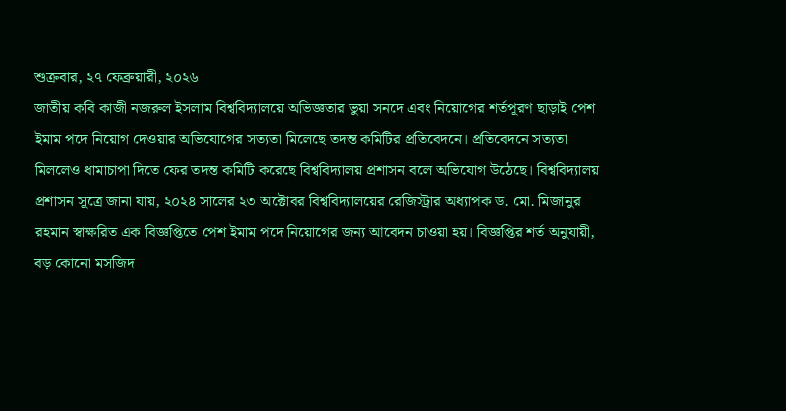শুক্রবার, ২৭ ফেব্রুয়ারী, ২০২৬
জাতীয় কবি কাজী নজরুল ইসলাম বিশ্ববিদ্যালয়ে অভিজ্ঞতার ভুয়া সনদে এবং নিয়োগের শর্তপূরণ ছাড়াই পেশ ইমাম পদে নিয়োগ দেওয়ার অভিযোগের সত্যতা মিলেছে তদন্ত কমিটির প্রতিবেদনে। প্রতিবেদনে সত্যতা মিললেও ধামাচাপা দিতে ফের তদন্ত কমিটি করেছে বিশ্ববিদ্যালয় প্রশাসন বলে অভিযোগ উঠেছে। বিশ্ববিদ্যালয় প্রশাসন সূত্রে জানা যায়, ২০২৪ সালের ২৩ অক্টোবর বিশ্ববিদ্যালয়ের রেজিস্ট্রার অধ্যাপক ড. মো. মিজানুর রহমান স্বাক্ষরিত এক বিজ্ঞপ্তিতে পেশ ইমাম পদে নিয়োগের জন্য আবেদন চাওয়া হয়। বিজ্ঞপ্তির শর্ত অনুযায়ী, বড় কোনো মসজিদ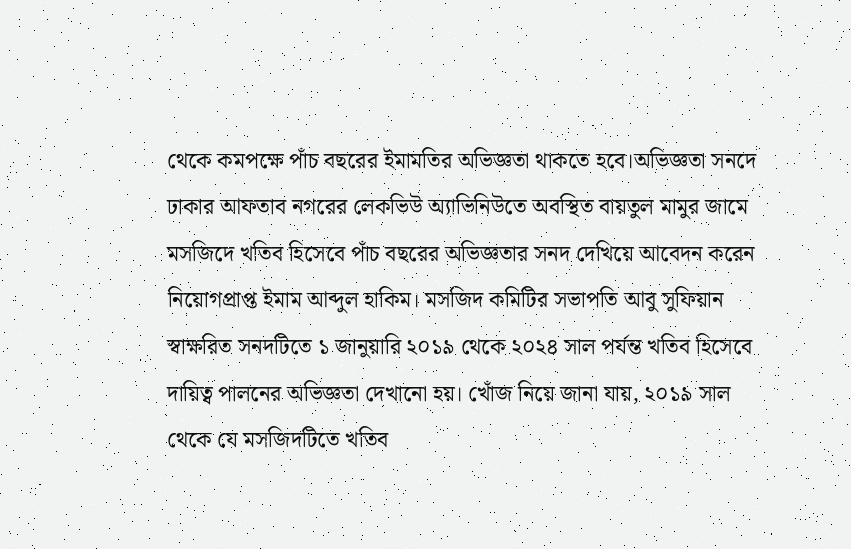থেকে কমপক্ষে পাঁচ বছরের ইমামতির অভিজ্ঞতা থাকতে হবে।অভিজ্ঞতা সনদে ঢাকার আফতাব নগরের লেকভিউ অ্যাভিনিউতে অবস্থিত বায়তুল মামুর জামে মসজিদে খতিব হিসেবে পাঁচ বছরের অভিজ্ঞতার সনদ দেখিয়ে আবেদন করেন নিয়োগপ্রাপ্ত ইমাম আব্দুল হাকিম। মসজিদ কমিটির সভাপতি আবু সুফিয়ান স্বাক্ষরিত সনদটিতে ১ জানুয়ারি ২০১৯ থেকে ২০২৪ সাল পর্যন্ত খতিব হিসেবে দায়িত্ব পালনের অভিজ্ঞতা দেখানো হয়। খোঁজ নিয়ে জানা যায়, ২০১৯ সাল থেকে যে মসজিদটিতে খতিব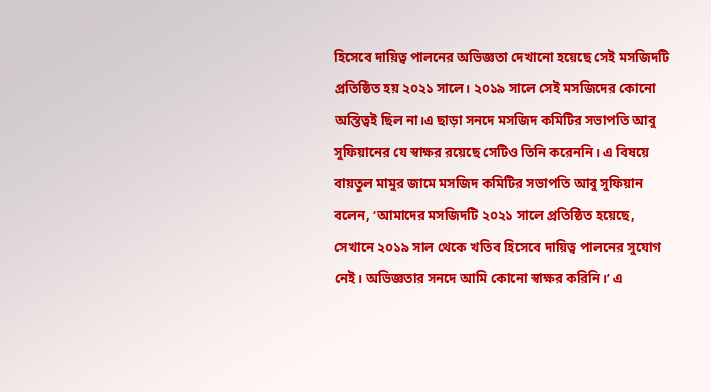হিসেবে দায়িত্ব পালনের অভিজ্ঞতা দেখানো হয়েছে সেই মসজিদটি প্রতিষ্ঠিত হয় ২০২১ সালে। ২০১৯ সালে সেই মসজিদের কোনো অস্তিত্বই ছিল না।এ ছাড়া সনদে মসজিদ কমিটির সভাপতি আবু সুফিয়ানের যে স্বাক্ষর রয়েছে সেটিও তিনি করেননি। এ বিষয়ে বায়তুল মামুর জামে মসজিদ কমিটির সভাপতি আবু সুফিয়ান বলেন, ‘আমাদের মসজিদটি ২০২১ সালে প্রতিষ্ঠিত হয়েছে, সেখানে ২০১৯ সাল থেকে খতিব হিসেবে দায়িত্ব পালনের সুযোগ নেই। অভিজ্ঞতার সনদে আমি কোনো স্বাক্ষর করিনি।’ এ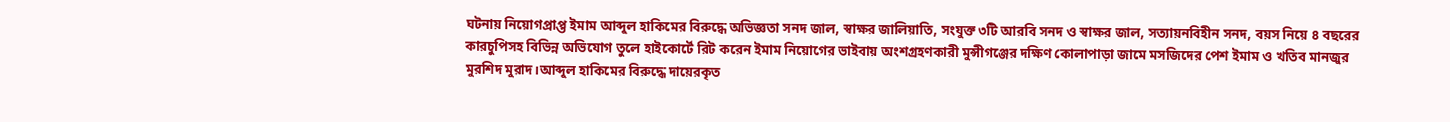ঘটনায় নিয়োগপ্রাপ্ত ইমাম আব্দুল হাকিমের বিরুদ্ধে অভিজ্ঞতা সনদ জাল, স্বাক্ষর জালিয়াতি, সংযুক্ত ৩টি আরবি সনদ ও স্বাক্ষর জাল, সত্যায়নবিহীন সনদ, বয়স নিয়ে ৪ বছরের কারচুপিসহ বিভিন্ন অভিযোগ তুলে হাইকোর্টে রিট করেন ইমাম নিয়োগের ভাইবায় অংশগ্রহণকারী মুন্সীগঞ্জের দক্ষিণ কোলাপাড়া জামে মসজিদের পেশ ইমাম ও খতিব মানজুর মুরশিদ মুরাদ।আব্দুল হাকিমের বিরুদ্ধে দায়েরকৃত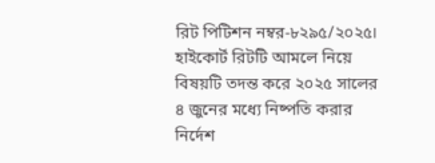রিট পিটিশন নম্বর-৮২৯৫/২০২৫।  হাইকোর্ট রিটটি আমলে নিয়ে বিষয়টি তদন্ত করে ২০২৫ সালের ৪ জুনের মধ্যে নিষ্পতি করার নির্দেশ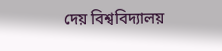দেয় বিশ্ববিদ্যালয়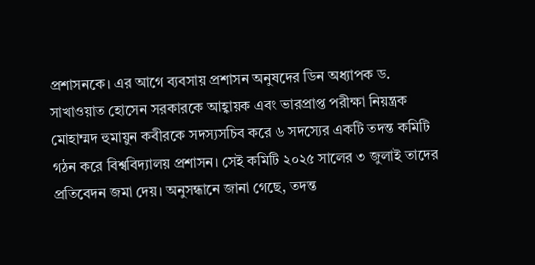প্রশাসনকে। এর আগে ব্যবসায় প্রশাসন অনুষদের ডিন অধ্যাপক ড. সাখাওয়াত হোসেন সরকারকে আহ্বায়ক এবং ভারপ্রাপ্ত পরীক্ষা নিয়ন্ত্রক মোহাম্মদ হুমায়ুন কবীরকে সদস্যসচিব করে ৬ সদস্যের একটি তদন্ত কমিটি গঠন করে বিশ্ববিদ্যালয় প্রশাসন। সেই কমিটি ২০২৫ সালের ৩ জুলাই তাদের প্রতিবেদন জমা দেয়। অনুসন্ধানে জানা গেছে, তদন্ত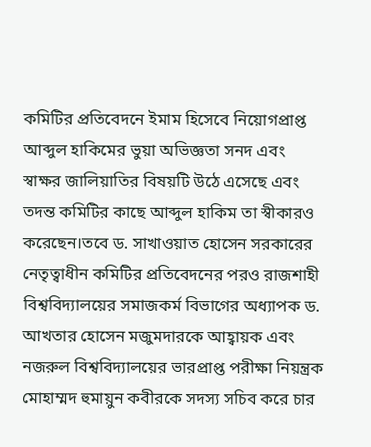কমিটির প্রতিবেদনে ইমাম হিসেবে নিয়োগপ্রাপ্ত আব্দুল হাকিমের ভুয়া অভিজ্ঞতা সনদ এবং স্বাক্ষর জালিয়াতির বিষয়টি উঠে এসেছে এবং তদন্ত কমিটির কাছে আব্দুল হাকিম তা স্বীকারও করেছেন।তবে ড. সাখাওয়াত হোসেন সরকারের নেতৃত্বাধীন কমিটির প্রতিবেদনের পরও রাজশাহী বিশ্ববিদ্যালয়ের সমাজকর্ম বিভাগের অধ্যাপক ড. আখতার হোসেন মজুমদারকে আহ্বায়ক এবং নজরুল বিশ্ববিদ্যালয়ের ভারপ্রাপ্ত পরীক্ষা নিয়ন্ত্রক মোহাম্মদ হুমায়ুন কবীরকে সদস্য সচিব করে চার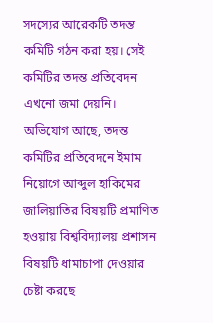সদস্যের আরেকটি তদন্ত কমিটি গঠন করা হয়। সেই কমিটির তদন্ত প্রতিবেদন এখনো জমা দেয়নি। অভিযোগ আছে, তদন্ত কমিটির প্রতিবেদনে ইমাম নিয়োগে আব্দুল হাকিমের জালিয়াতির বিষয়টি প্রমাণিত হওয়ায় বিশ্ববিদ্যালয় প্রশাসন বিষয়টি ধামাচাপা দেওয়ার চেষ্টা করছে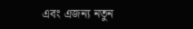এবং এজন্য নতুন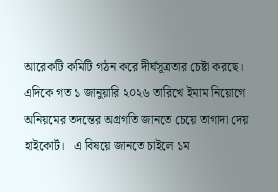আরেকটি কমিটি গঠন করে দীর্ঘসূত্রতার চেষ্টা করছে। এদিকে গত ১ জানুয়ারি ২০২৬ তারিখে ইমাম নিয়োগে অনিয়মের তদন্তের অগ্রগতি জানতে চেয়ে তাগাদা দেয় হাইকোর্ট।   এ বিষয়ে জানতে চাইলে ১ম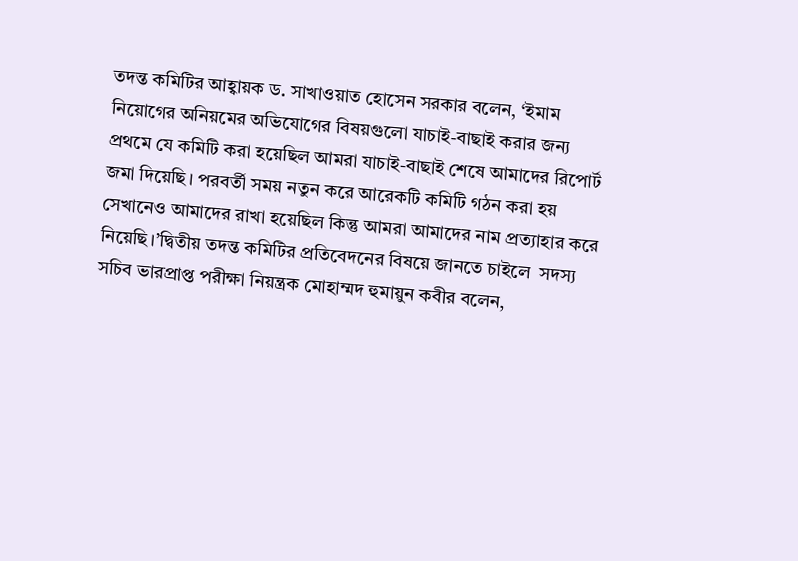তদন্ত কমিটির আহ্বায়ক ড. সাখাওয়াত হোসেন সরকার বলেন, ‘ইমাম নিয়োগের অনিয়মের অভিযোগের বিষয়গুলো যাচাই-বাছাই করার জন্য প্রথমে যে কমিটি করা হয়েছিল আমরা যাচাই-বাছাই শেষে আমাদের রিপোর্ট জমা দিয়েছি। পরবর্তী সময় নতুন করে আরেকটি কমিটি গঠন করা হয় সেখানেও আমাদের রাখা হয়েছিল কিন্তু আমরা আমাদের নাম প্রত্যাহার করে নিয়েছি।’দ্বিতীয় তদন্ত কমিটির প্রতিবেদনের বিষয়ে জানতে চাইলে  সদস্য সচিব ভারপ্রাপ্ত পরীক্ষা নিয়ন্ত্রক মোহাম্মদ হুমায়ুন কবীর বলেন,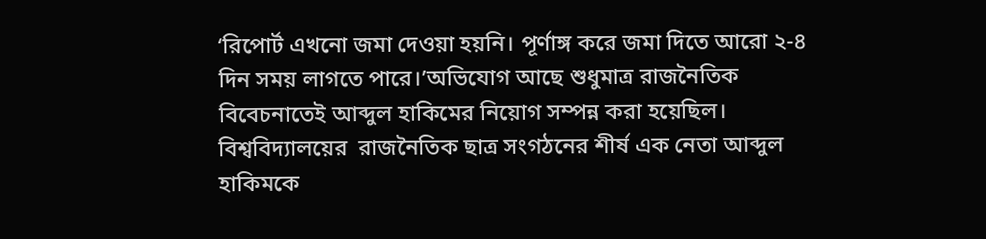‘রিপোর্ট এখনো জমা দেওয়া হয়নি। পূর্ণাঙ্গ করে জমা দিতে আরো ২-৪ দিন সময় লাগতে পারে।’অভিযোগ আছে শুধুমাত্র রাজনৈতিক বিবেচনাতেই আব্দুল হাকিমের নিয়োগ সম্পন্ন করা হয়েছিল। বিশ্ববিদ্যালয়ের  রাজনৈতিক ছাত্র সংগঠনের শীর্ষ এক নেতা আব্দুল হাকিমকে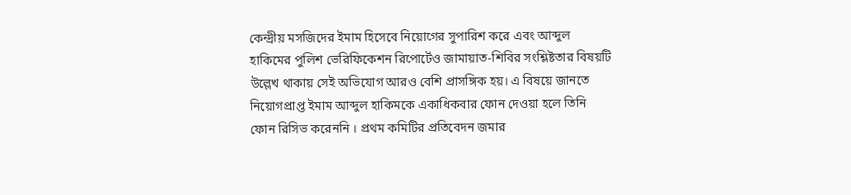কেন্দ্রীয় মসজিদের ইমাম হিসেবে নিয়োগের সুপারিশ করে এবং আব্দুল হাকিমের পুলিশ ভেরিফিকেশন রিপোর্টেও জামায়াত-শিবির সংশ্লিষ্টতার বিষয়টি উল্লেখ থাকায় সেই অভিযোগ আরও বেশি প্রাসঙ্গিক হয়। এ বিষয়ে জানতে নিয়োগপ্রাপ্ত ইমাম আব্দুল হাকিমকে একাধিকবার ফোন দেওয়া হলে তিনি ফোন রিসিভ করেননি । প্রথম কমিটির প্রতিবেদন জমার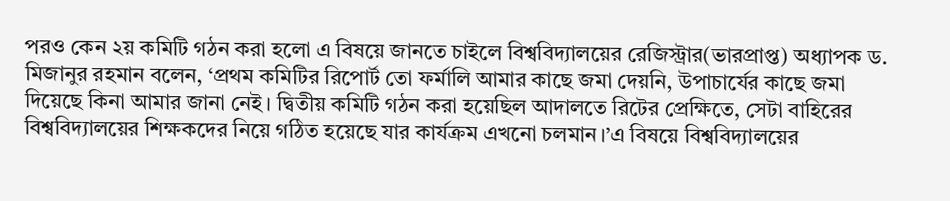পরও কেন ২য় কমিটি গঠন করা হলো এ বিষয়ে জানতে চাইলে বিশ্ববিদ্যালয়ের রেজিস্ট্রার(ভারপ্রাপ্ত) অধ্যাপক ড. মিজানুর রহমান বলেন, ‘প্রথম কমিটির রিপোর্ট তো ফর্মালি আমার কাছে জমা দেয়নি, উপাচার্যের কাছে জমা দিয়েছে কিনা আমার জানা নেই। দ্বিতীয় কমিটি গঠন করা হয়েছিল আদালতে রিটের প্রেক্ষিতে, সেটা বাহিরের বিশ্ববিদ্যালয়ের শিক্ষকদের নিয়ে গঠিত হয়েছে যার কার্যক্রম এখনো চলমান।’এ বিষয়ে বিশ্ববিদ্যালয়ের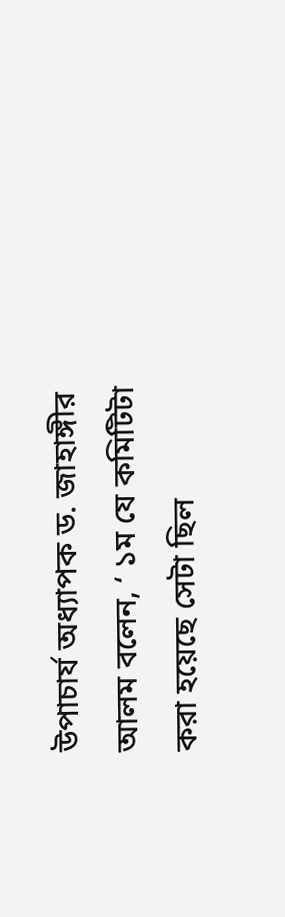উপাচার্য অধ্যাপক ড. জাহাঙ্গীর আলম বলেন, ‘ ১ম যে কমিটিটা করা হয়েছে সেটা ছিল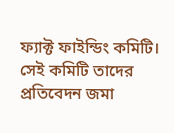ফ্যাক্ট ফাইন্ডিং কমিটি। সেই কমিটি তাদের প্রতিবেদন জমা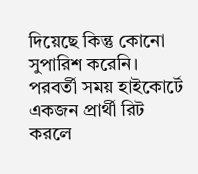দিয়েছে কিন্তু কোনো সুপারিশ করেনি। পরবর্তী সময় হাইকোর্টে একজন প্রার্থী রিট করলে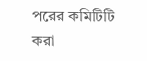পরের কমিটিটি করা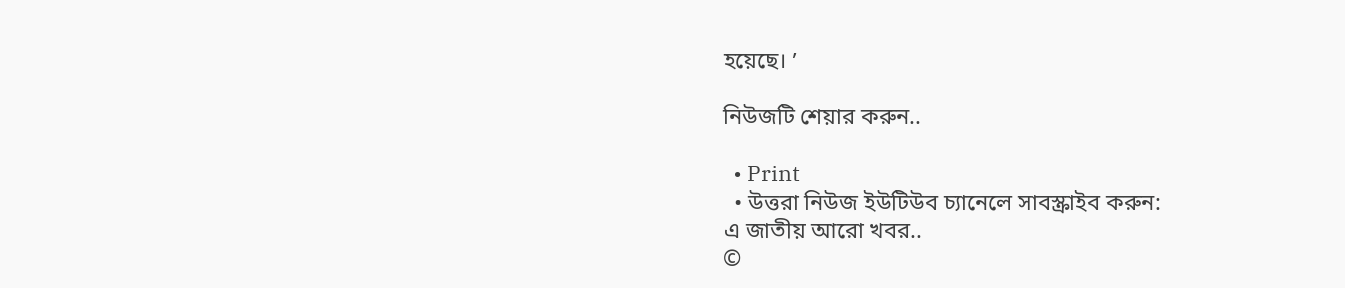হয়েছে। ’

নিউজটি শেয়ার করুন..

  • Print
  • উত্তরা নিউজ ইউটিউব চ্যানেলে সাবস্ক্রাইব করুন:
এ জাতীয় আরো খবর..
©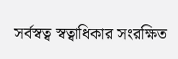সর্বস্বত্ব স্বত্বাধিকার সংরক্ষিত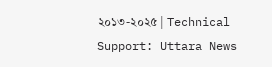২০১৩-২০২৫ | Technical Support: Uttara News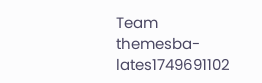Team
themesba-lates1749691102